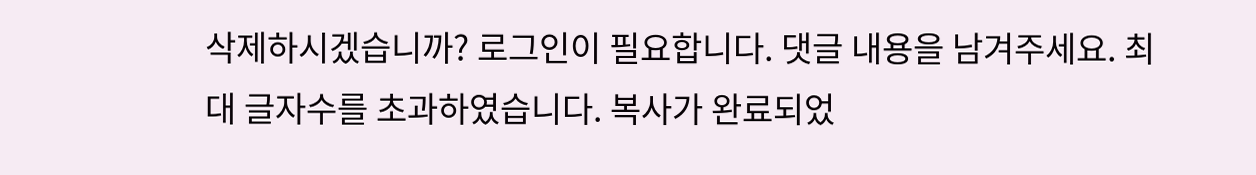삭제하시겠습니까? 로그인이 필요합니다. 댓글 내용을 남겨주세요. 최대 글자수를 초과하였습니다. 복사가 완료되었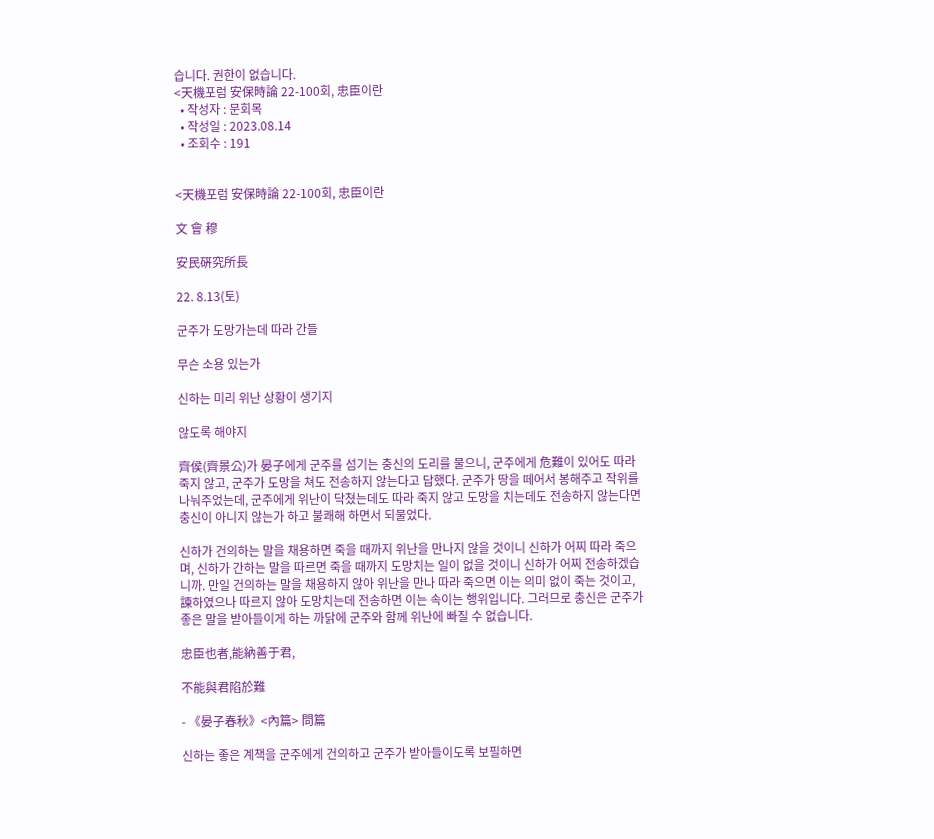습니다. 권한이 없습니다.
<天機포럼 安保時論 22-100회, 忠臣이란
  • 작성자 : 문회목
  • 작성일 : 2023.08.14
  • 조회수 : 191


<天機포럼 安保時論 22-100회, 忠臣이란

文 會 穆

安民硏究所長

22. 8.13(토)

군주가 도망가는데 따라 간들

무슨 소용 있는가

신하는 미리 위난 상황이 생기지

않도록 해야지

齊侯(齊景公)가 晏子에게 군주를 섬기는 충신의 도리를 물으니, 군주에게 危難이 있어도 따라 죽지 않고, 군주가 도망을 쳐도 전송하지 않는다고 답했다. 군주가 땅을 떼어서 봉해주고 작위를 나눠주었는데, 군주에게 위난이 닥쳤는데도 따라 죽지 않고 도망을 치는데도 전송하지 않는다면 충신이 아니지 않는가 하고 불쾌해 하면서 되물었다.

신하가 건의하는 말을 채용하면 죽을 때까지 위난을 만나지 않을 것이니 신하가 어찌 따라 죽으며, 신하가 간하는 말을 따르면 죽을 때까지 도망치는 일이 없을 것이니 신하가 어찌 전송하겠습니까. 만일 건의하는 말을 채용하지 않아 위난을 만나 따라 죽으면 이는 의미 없이 죽는 것이고, 諫하였으나 따르지 않아 도망치는데 전송하면 이는 속이는 행위입니다. 그러므로 충신은 군주가 좋은 말을 받아들이게 하는 까닭에 군주와 함께 위난에 빠질 수 없습니다.

忠臣也者,能納善于君,

不能與君陷於難

- 《晏子春秋》<內篇> 問篇

신하는 좋은 계책을 군주에게 건의하고 군주가 받아들이도록 보필하면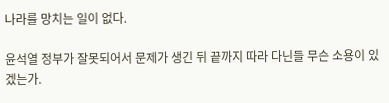나라를 망치는 일이 없다.

윤석열 정부가 잘못되어서 문제가 생긴 뒤 끝까지 따라 다닌들 무슨 소용이 있겠는가.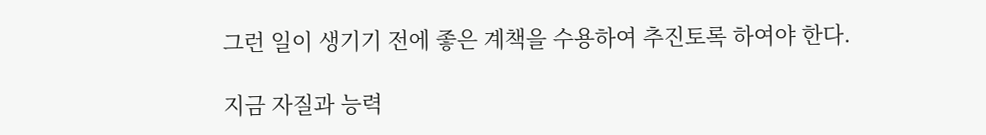그런 일이 생기기 전에 좋은 계책을 수용하여 추진토록 하여야 한다.

지금 자질과 능력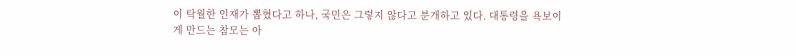이 탁월한 인재가 뽑혔다고 하나, 국민은 그렇지 않다고 분개하고 있다. 대통령을 욕보이게 만드는 참모는 아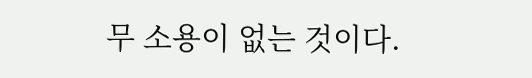무 소용이 없는 것이다.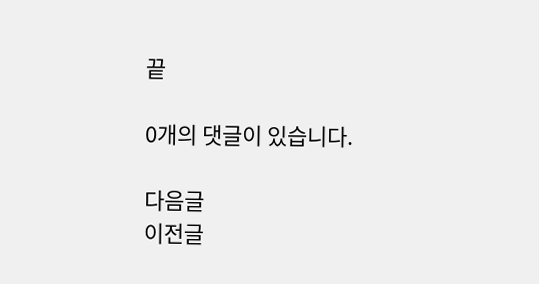끝

0개의 댓글이 있습니다.

다음글
이전글